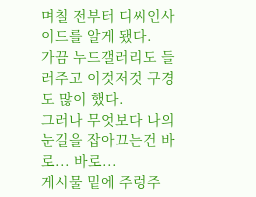며칠 전부터 디씨인사이드를 알게 됐다.
가끔 누드갤러리도 들러주고 이것저것 구경도 많이 했다.
그러나 무엇보다 나의 눈길을 잡아끄는건 바로... 바로...
게시물 밑에 주렁주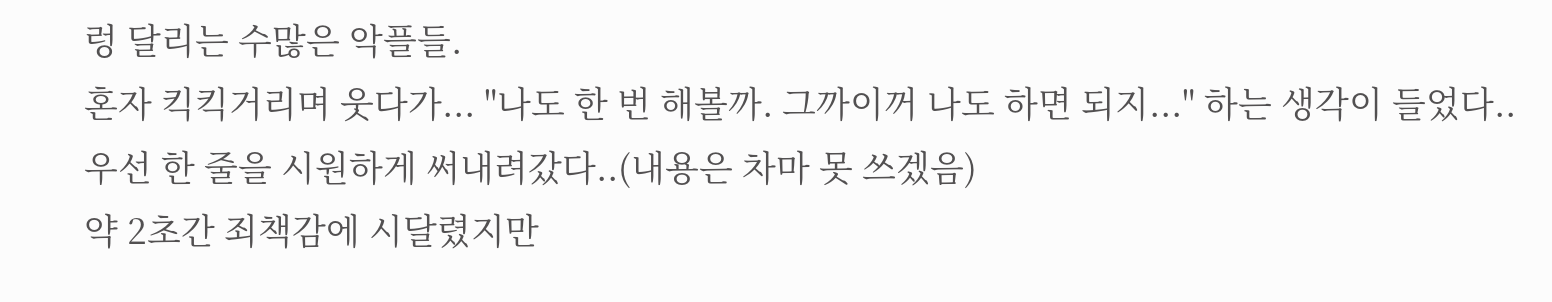렁 달리는 수많은 악플들.
혼자 킥킥거리며 웃다가... "나도 한 번 해볼까. 그까이꺼 나도 하면 되지..." 하는 생각이 들었다..
우선 한 줄을 시원하게 써내려갔다..(내용은 차마 못 쓰겠음)
약 2초간 죄책감에 시달렸지만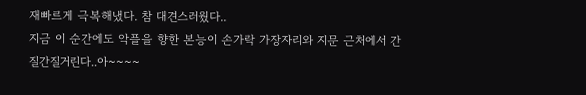재빠르게 극복해냈다. 참 대견스러웠다..
지금 이 순간에도 악플을 향한 본능이 손가락 가장자리와 지문 근처에서 간질간질거린다..아~~~~